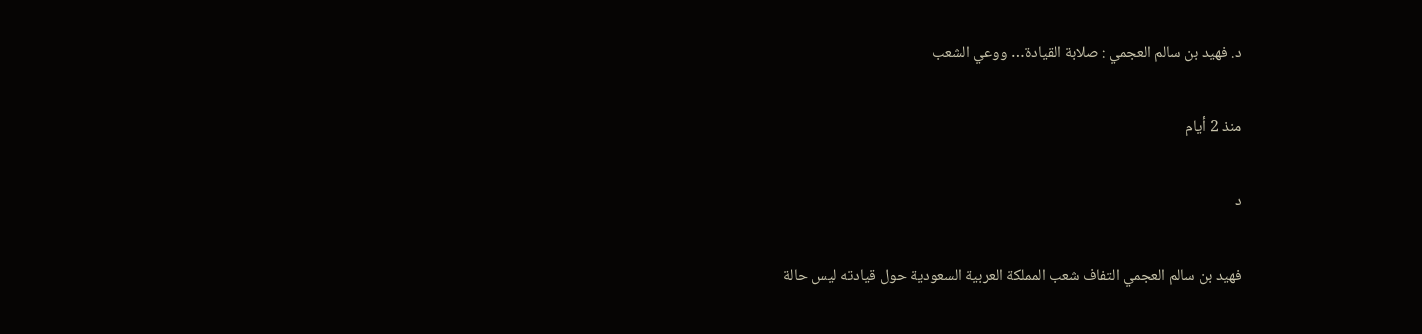د. فهيد بن سالم العجمي : صلابة القيادة… ووعي الشعب

منذ 2 أيام

د

فهيد بن سالم العجمي التفاف شعب المملكة العربية السعودية حول قيادته ليس حالة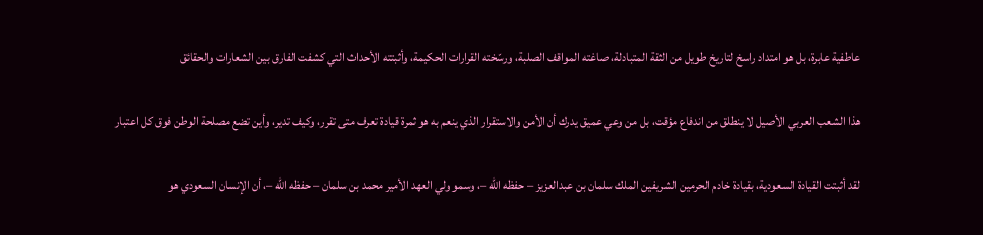عاطفية عابرة، بل هو امتداد راسخ لتاريخ طويل من الثقة المتبادلة، صاغته المواقف الصلبة، ورسّخته القرارات الحكيمة، وأثبتته الأحداث التي كشفت الفارق بين الشعارات والحقائق

هذا الشعب العربي الأصيل لا ينطلق من اندفاع مؤقت، بل من وعي عميق يدرك أن الأمن والاستقرار الذي ينعم به هو ثمرة قيادة تعرف متى تقرر، وكيف تدير، وأين تضع مصلحة الوطن فوق كل اعتبار

لقد أثبتت القيادة السعودية، بقيادة خادم الحرمين الشريفين الملك سلمان بن عبدالعزيز – حفظه الله –، وسمو ولي العهد الأمير محمد بن سلمان – حفظه الله –، أن الإنسان السعودي هو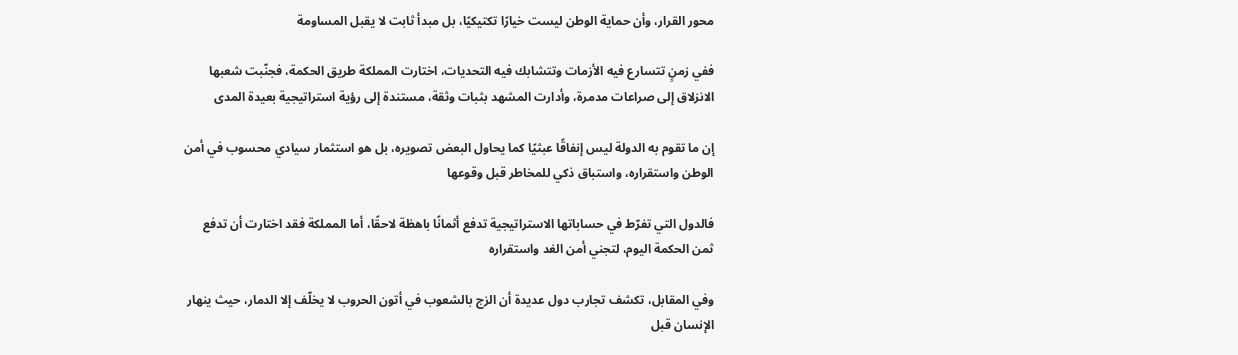محور القرار، وأن حماية الوطن ليست خيارًا تكتيكيًا، بل مبدأ ثابت لا يقبل المساومة

ففي زمنٍ تتسارع فيه الأزمات وتتشابك فيه التحديات، اختارت المملكة طريق الحكمة، فجنّبت شعبها الانزلاق إلى صراعات مدمرة، وأدارت المشهد بثبات وثقة، مستندة إلى رؤية استراتيجية بعيدة المدى

إن ما تقوم به الدولة ليس إنفاقًا عبثيًا كما يحاول البعض تصويره، بل هو استثمار سيادي محسوب في أمن الوطن واستقراره، واستباق ذكي للمخاطر قبل وقوعها

فالدول التي تفرّط في حساباتها الاستراتيجية تدفع أثمانًا باهظة لاحقًا، أما المملكة فقد اختارت أن تدفع ثمن الحكمة اليوم، لتجني أمن الغد واستقراره

وفي المقابل، تكشف تجارب دول عديدة أن الزج بالشعوب في أتون الحروب لا يخلّف إلا الدمار، حيث ينهار الإنسان قبل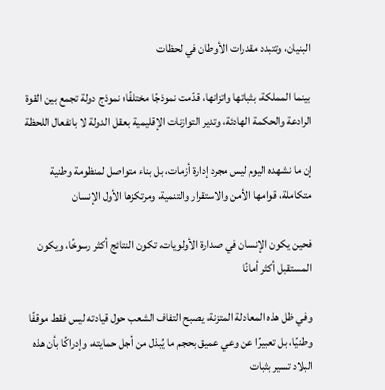البنيان، وتتبدد مقدرات الأوطان في لحظات

بينما المملكة، بثباتها واتزانها، قدّمت نموذجًا مختلفًا؛ نموذج دولة تجمع بين القوة الرادعة والحكمة الهادئة، وتدير التوازنات الإقليمية بعقل الدولة لا بانفعال اللحظة

إن ما نشهده اليوم ليس مجرد إدارة أزمات، بل بناء متواصل لمنظومة وطنية متكاملة، قوامها الأمن والاستقرار والتنمية، ومرتكزها الأول الإنسان

فحين يكون الإنسان في صدارة الأولويات، تكون النتائج أكثر رسوخًا، ويكون المستقبل أكثر أمانًا

وفي ظل هذه المعادلة المتزنة، يصبح التفاف الشعب حول قيادته ليس فقط موقفًا وطنيًا، بل تعبيرًا عن وعي عميق بحجم ما يُبذل من أجل حمايته، وإدراكًا بأن هذه البلاد تسير بثبات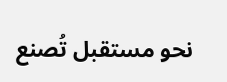نحو مستقبل تُصنع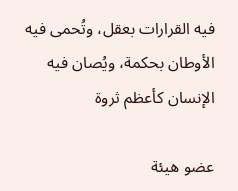فيه القرارات بعقل، وتُحمى فيه الأوطان بحكمة، ويُصان فيه الإنسان كأعظم ثروة

عضو هيئة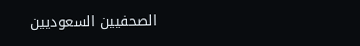الصحفيين السعوديين